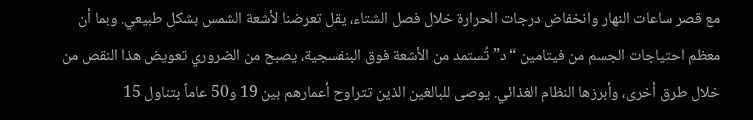مع قصر ساعات النهار وانخفاض درجات الحرارة خلال فصل الشتاء، يقل تعرضنا لأشعة الشمس بشكل طبيعي. وبما أن معظم احتياجات الجسم من فيتامين “د” تُستمد من الأشعة فوق البنفسجية، يصبح من الضروري تعويض هذا النقص من خلال طرق أخرى، وأبرزها النظام الغذائي. يوصى للبالغين الذين تتراوح أعمارهم بين 19 و50 عاماً بتناول 15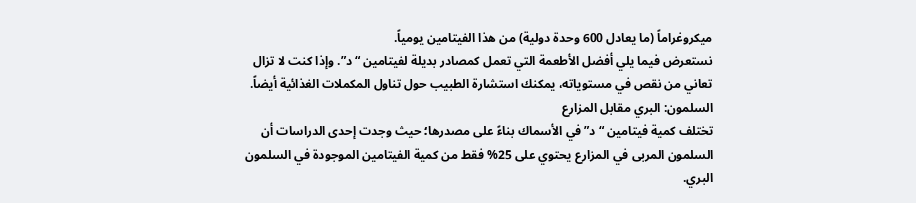ميكروغراماً (ما يعادل 600 وحدة دولية) من هذا الفيتامين يومياً.
نستعرض فيما يلي أفضل الأطعمة التي تعمل كمصادر بديلة لفيتامين “د”. وإذا كنت لا تزال تعاني من نقص في مستوياته، يمكنك استشارة الطبيب حول تناول المكملات الغذائية أيضاً.
السلمون: البري مقابل المزارع
تختلف كمية فيتامين “د” في الأسماك بناءً على مصدرها؛ حيث وجدت إحدى الدراسات أن السلمون المربى في المزارع يحتوي على 25% فقط من كمية الفيتامين الموجودة في السلمون البري.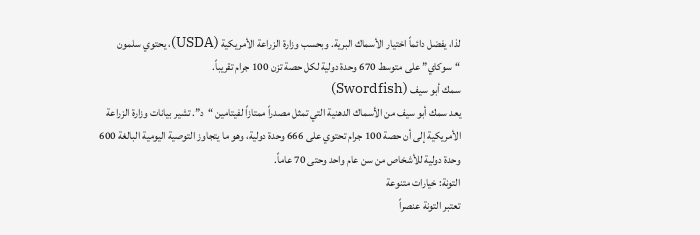لذا، يفضل دائماً اختيار الأسماك البرية. وبحسب وزارة الزراعة الأمريكية (USDA)، يحتوي سلمون “سوكاي” على متوسط 670 وحدة دولية لكل حصة تزن 100 جرام تقريباً.
سمك أبو سيف (Swordfish)
يعد سمك أبو سيف من الأسماك الدهنية التي تمثل مصدراً ممتازاً لفيتامين “د”. تشير بيانات وزارة الزراعة الأمريكية إلى أن حصة 100 جرام تحتوي على 666 وحدة دولية، وهو ما يتجاوز التوصية اليومية البالغة 600 وحدة دولية للأشخاص من سن عام واحد وحتى 70 عاماً.
التونة: خيارات متنوعة
تعتبر التونة عنصراً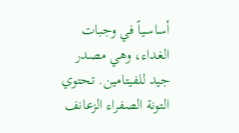أساسياً في وجبات الغداء، وهي مصدر جيد للفيتامين. تحتوي التونة الصفراء الزعانف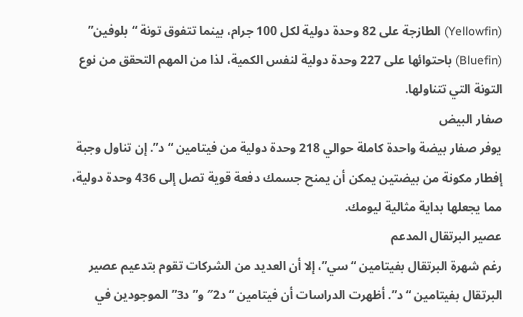(Yellowfin) الطازجة على 82 وحدة دولية لكل 100 جرام، بينما تتفوق تونة “بلوفين” (Bluefin) باحتوائها على 227 وحدة دولية لنفس الكمية، لذا من المهم التحقق من نوع التونة التي تتناولها.
صفار البيض
يوفر صفار بيضة واحدة كاملة حوالي 218 وحدة دولية من فيتامين “د”. إن تناول وجبة إفطار مكونة من بيضتين يمكن أن يمنح جسمك دفعة قوية تصل إلى 436 وحدة دولية، مما يجعلها بداية مثالية ليومك.
عصير البرتقال المدعم
رغم شهرة البرتقال بفيتامين “سي”، إلا أن العديد من الشركات تقوم بتدعيم عصير البرتقال بفيتامين “د”. أظهرت الدراسات أن فيتامين “د2″ و”د3” الموجودين في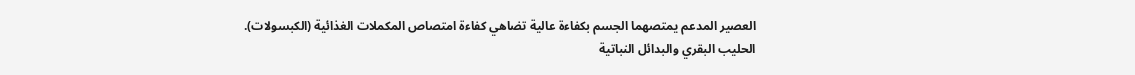العصير المدعم يمتصهما الجسم بكفاءة عالية تضاهي كفاءة امتصاص المكملات الغذائية (الكبسولات).
الحليب البقري والبدائل النباتية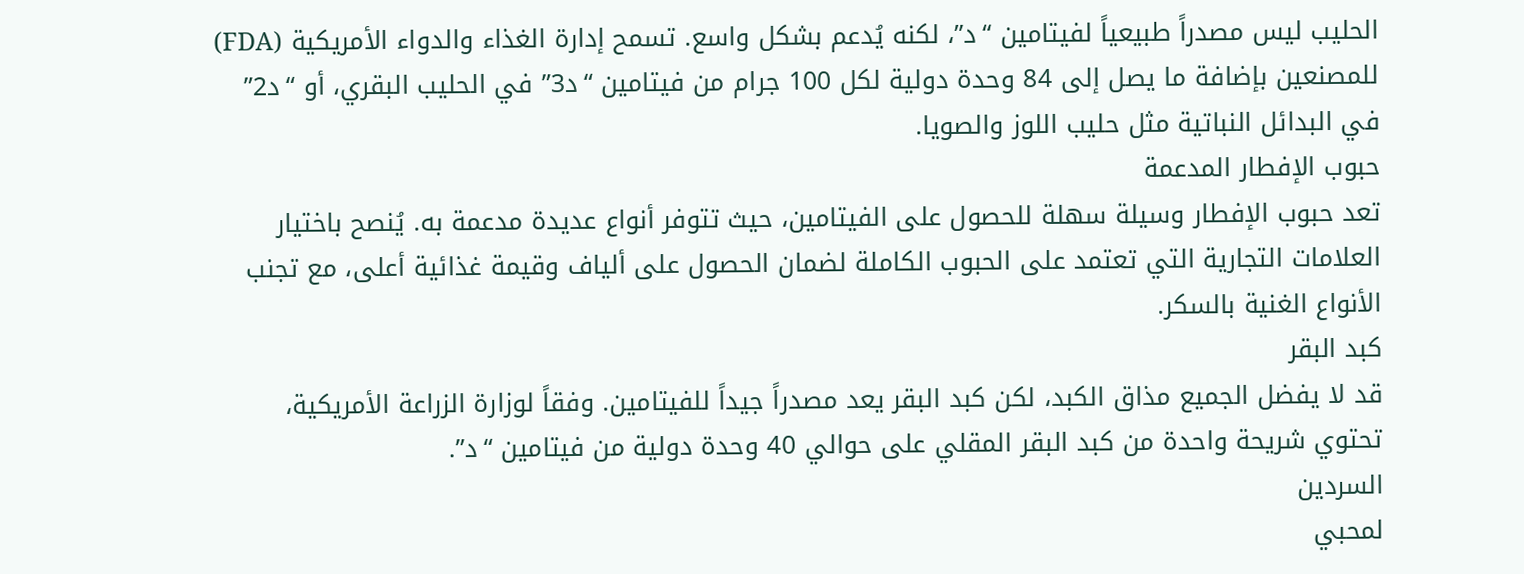الحليب ليس مصدراً طبيعياً لفيتامين “د”، لكنه يُدعم بشكل واسع. تسمح إدارة الغذاء والدواء الأمريكية (FDA) للمصنعين بإضافة ما يصل إلى 84 وحدة دولية لكل 100 جرام من فيتامين “د3” في الحليب البقري، أو “د2” في البدائل النباتية مثل حليب اللوز والصويا.
حبوب الإفطار المدعمة
تعد حبوب الإفطار وسيلة سهلة للحصول على الفيتامين، حيث تتوفر أنواع عديدة مدعمة به. يُنصح باختيار العلامات التجارية التي تعتمد على الحبوب الكاملة لضمان الحصول على ألياف وقيمة غذائية أعلى، مع تجنب الأنواع الغنية بالسكر.
كبد البقر
قد لا يفضل الجميع مذاق الكبد، لكن كبد البقر يعد مصدراً جيداً للفيتامين. وفقاً لوزارة الزراعة الأمريكية، تحتوي شريحة واحدة من كبد البقر المقلي على حوالي 40 وحدة دولية من فيتامين “د”.
السردين
لمحبي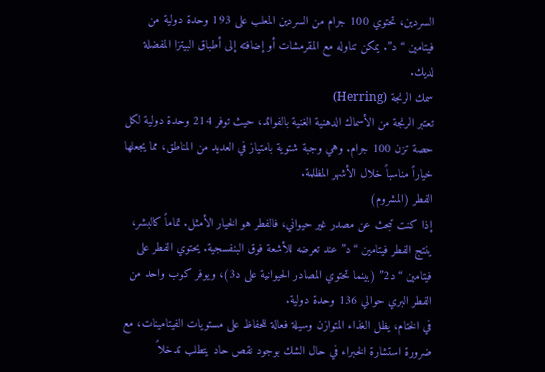السردين، تحتوي 100 جرام من السردين المعلب على 193 وحدة دولية من فيتامين “د”. يمكن تناوله مع المقرمشات أو إضافته إلى أطباق البيتزا المفضلة لديك.
سمك الرنجة (Herring)
تعتبر الرنجة من الأسماك الدهنية الغنية بالفوائد، حيث توفر 214 وحدة دولية لكل حصة تزن 100 جرام. وهي وجبة شتوية بامتياز في العديد من المناطق، مما يجعلها خياراً مناسباً خلال الأشهر المظلمة.
الفطر (المشروم)
إذا كنت تبحث عن مصدر غير حيواني، فالفطر هو الخيار الأمثل. تماماً كالبشر، ينتج الفطر فيتامين “د” عند تعرضه للأشعة فوق البنفسجية. يحتوي الفطر على فيتامين “د2” (بينما تحتوي المصادر الحيوانية على د3)، ويوفر كوب واحد من الفطر البري حوالي 136 وحدة دولية.
في الختام، يظل الغذاء المتوازن وسيلة فعالة للحفاظ على مستويات الفيتامينات، مع ضرورة استشارة الخبراء في حال الشك بوجود نقص حاد يتطلب تدخلاً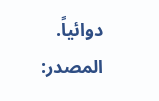دوائياً.
المصدر: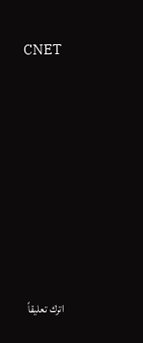CNET









اترك تعليقاً